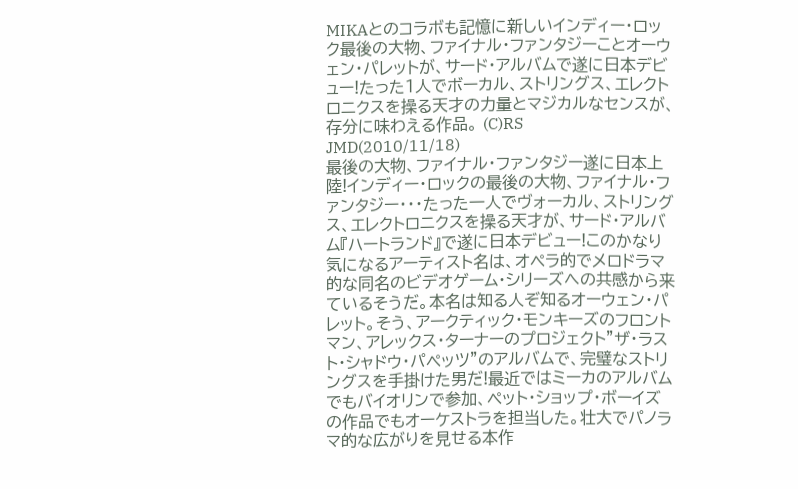MIKAとのコラボも記憶に新しいインディー・ロック最後の大物、ファイナル・ファンタジーことオーウェン・パレットが、サード・アルバムで遂に日本デビュー!たった1人でボーカル、ストリングス、エレクトロニクスを操る天才の力量とマジカルなセンスが、存分に味わえる作品。 (C)RS
JMD(2010/11/18)
最後の大物、ファイナル・ファンタジー遂に日本上陸!インディー・ロックの最後の大物、ファイナル・ファンタジー・・・たった一人でヴォーカル、ストリングス、エレクトロニクスを操る天才が、サード・アルバム『ハートランド』で遂に日本デビュー!このかなり気になるアーティスト名は、オペラ的でメロドラマ的な同名のビデオゲーム・シリーズへの共感から来ているそうだ。本名は知る人ぞ知るオーウェン・パレット。そう、アークティック・モンキーズのフロントマン、アレックス・ターナーのプロジェクト"ザ・ラスト・シャドウ・パペッツ"のアルバムで、完璧なストリングスを手掛けた男だ!最近ではミーカのアルバムでもバイオリンで参加、ペット・ショップ・ボーイズの作品でもオーケストラを担当した。壮大でパノラマ的な広がりを見せる本作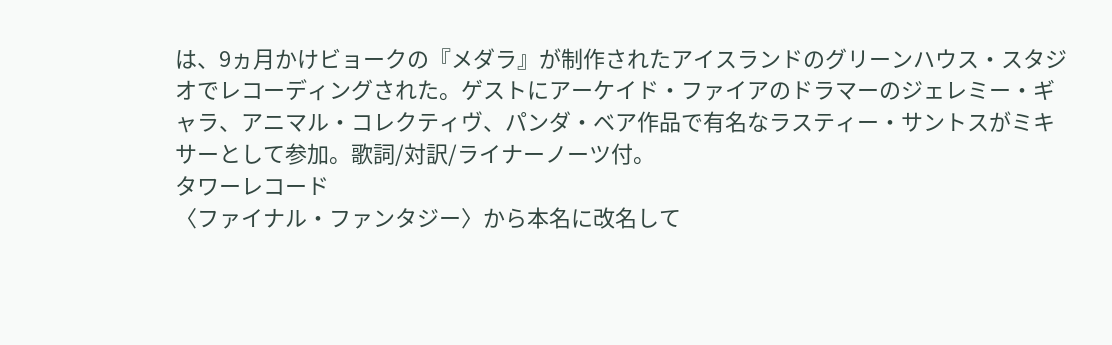は、9ヵ月かけビョークの『メダラ』が制作されたアイスランドのグリーンハウス・スタジオでレコーディングされた。ゲストにアーケイド・ファイアのドラマーのジェレミー・ギャラ、アニマル・コレクティヴ、パンダ・ベア作品で有名なラスティー・サントスがミキサーとして参加。歌詞/対訳/ライナーノーツ付。
タワーレコード
〈ファイナル・ファンタジー〉から本名に改名して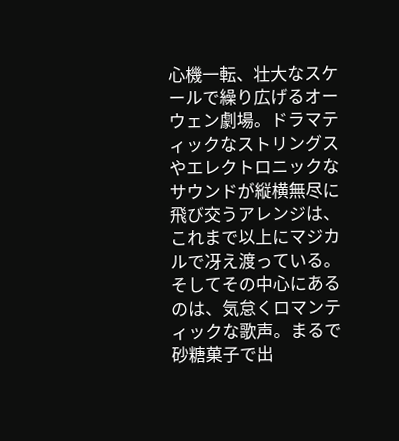心機一転、壮大なスケールで繰り広げるオーウェン劇場。ドラマティックなストリングスやエレクトロニックなサウンドが縦横無尽に飛び交うアレンジは、これまで以上にマジカルで冴え渡っている。そしてその中心にあるのは、気怠くロマンティックな歌声。まるで砂糖菓子で出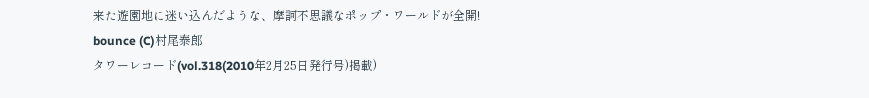来た遊園地に迷い込んだような、摩訶不思議なポップ・ワールドが全開!
bounce (C)村尾泰郎
タワーレコード(vol.318(2010年2月25日発行号)掲載)